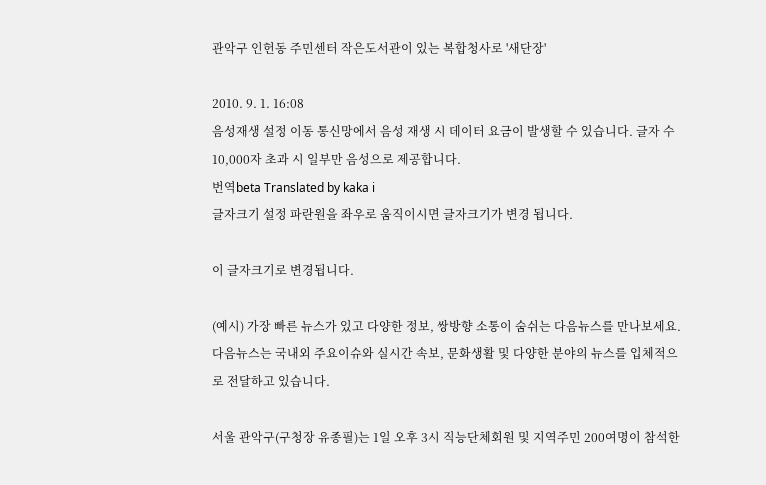관악구 인헌동 주민센터 작은도서관이 있는 복합청사로 '새단장'

2010. 9. 1. 16:08
음성재생 설정 이동 통신망에서 음성 재생 시 데이터 요금이 발생할 수 있습니다. 글자 수 10,000자 초과 시 일부만 음성으로 제공합니다.
번역beta Translated by kaka i
글자크기 설정 파란원을 좌우로 움직이시면 글자크기가 변경 됩니다.

이 글자크기로 변경됩니다.

(예시) 가장 빠른 뉴스가 있고 다양한 정보, 쌍방향 소통이 숨쉬는 다음뉴스를 만나보세요. 다음뉴스는 국내외 주요이슈와 실시간 속보, 문화생활 및 다양한 분야의 뉴스를 입체적으로 전달하고 있습니다.

서울 관악구(구청장 유종필)는 1일 오후 3시 직능단체회원 및 지역주민 200여명이 참석한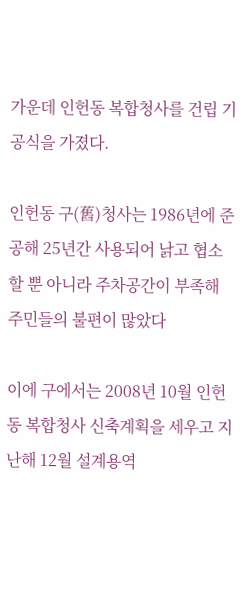가운데 인헌동 복합청사를 건립 기공식을 가졌다.

인헌동 구(舊)청사는 1986년에 준공해 25년간 사용되어 낡고 협소할 뿐 아니라 주차공간이 부족해 주민들의 불편이 많았다

이에 구에서는 2008년 10월 인헌동 복합청사 신축계획을 세우고 지난해 12월 설계용역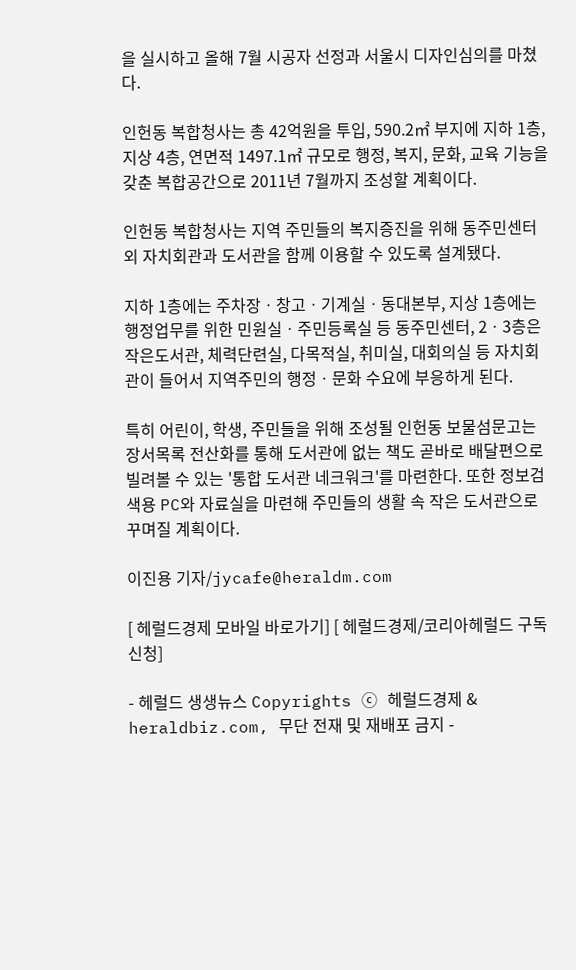을 실시하고 올해 7월 시공자 선정과 서울시 디자인심의를 마쳤다.

인헌동 복합청사는 총 42억원을 투입, 590.2㎡ 부지에 지하 1층, 지상 4층, 연면적 1497.1㎡ 규모로 행정, 복지, 문화, 교육 기능을 갖춘 복합공간으로 2011년 7월까지 조성할 계획이다.

인헌동 복합청사는 지역 주민들의 복지증진을 위해 동주민센터외 자치회관과 도서관을 함께 이용할 수 있도록 설계됐다.

지하 1층에는 주차장ㆍ창고ㆍ기계실ㆍ동대본부, 지상 1층에는 행정업무를 위한 민원실ㆍ주민등록실 등 동주민센터, 2ㆍ3층은 작은도서관, 체력단련실, 다목적실, 취미실, 대회의실 등 자치회관이 들어서 지역주민의 행정ㆍ문화 수요에 부응하게 된다.

특히 어린이, 학생, 주민들을 위해 조성될 인헌동 보물섬문고는 장서목록 전산화를 통해 도서관에 없는 책도 곧바로 배달편으로 빌려볼 수 있는 '통합 도서관 네크워크'를 마련한다. 또한 정보검색용 PC와 자료실을 마련해 주민들의 생활 속 작은 도서관으로 꾸며질 계획이다.

이진용 기자/jycafe@heraldm.com

[ 헤럴드경제 모바일 바로가기] [ 헤럴드경제/코리아헤럴드 구독신청]

- 헤럴드 생생뉴스 Copyrights ⓒ 헤럴드경제 & heraldbiz.com, 무단 전재 및 재배포 금지 -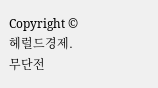Copyright © 헤럴드경제. 무단전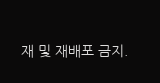재 및 재배포 금지.